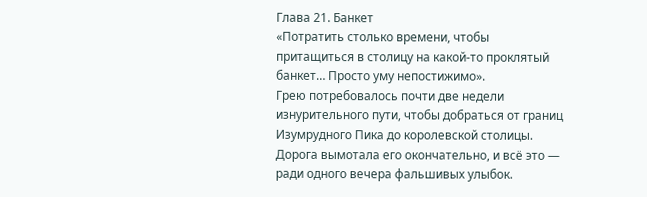Глава 21. Банкет
«Потратить столько времени, чтобы притащиться в столицу на какой-то проклятый банкет… Просто уму непостижимо».
Грею потребовалось почти две недели изнурительного пути, чтобы добраться от границ Изумрудного Пика до королевской столицы. Дорога вымотала его окончательно, и всё это — ради одного вечера фальшивых улыбок.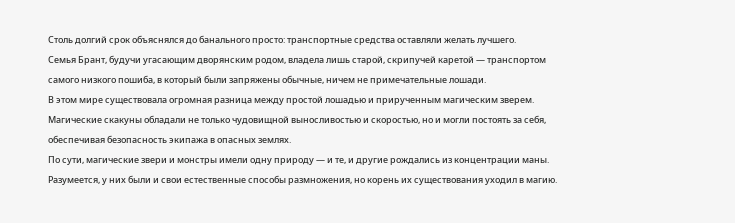Столь долгий срок объяснялся до банального просто: транспортные средства оставляли желать лучшего.
Семья Брант, будучи угасающим дворянским родом, владела лишь старой, скрипучей каретой — транспортом самого низкого пошиба, в который были запряжены обычные, ничем не примечательные лошади.
В этом мире существовала огромная разница между простой лошадью и прирученным магическим зверем. Магические скакуны обладали не только чудовищной выносливостью и скоростью, но и могли постоять за себя, обеспечивая безопасность экипажа в опасных землях.
По сути, магические звери и монстры имели одну природу — и те, и другие рождались из концентрации маны. Разумеется, у них были и свои естественные способы размножения, но корень их существования уходил в магию.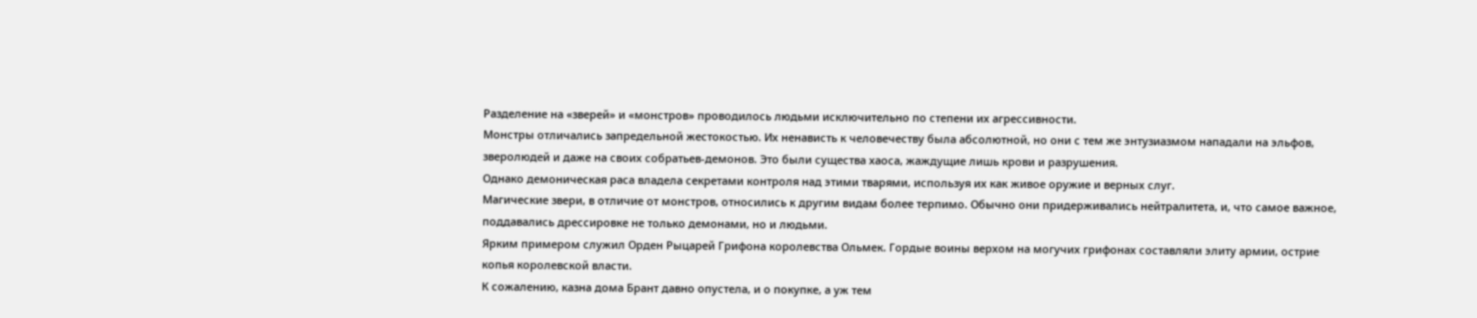Разделение на «зверей» и «монстров» проводилось людьми исключительно по степени их агрессивности.
Монстры отличались запредельной жестокостью. Их ненависть к человечеству была абсолютной, но они с тем же энтузиазмом нападали на эльфов, зверолюдей и даже на своих собратьев-демонов. Это были существа хаоса, жаждущие лишь крови и разрушения.
Однако демоническая раса владела секретами контроля над этими тварями, используя их как живое оружие и верных слуг.
Магические звери, в отличие от монстров, относились к другим видам более терпимо. Обычно они придерживались нейтралитета, и, что самое важное, поддавались дрессировке не только демонами, но и людьми.
Ярким примером служил Орден Рыцарей Грифона королевства Ольмек. Гордые воины верхом на могучих грифонах составляли элиту армии, острие копья королевской власти.
К сожалению, казна дома Брант давно опустела, и о покупке, а уж тем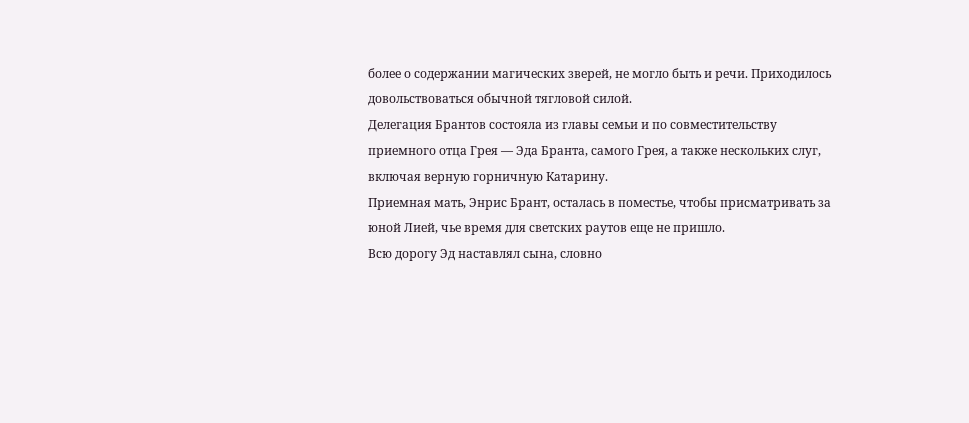более о содержании магических зверей, не могло быть и речи. Приходилось довольствоваться обычной тягловой силой.
Делегация Брантов состояла из главы семьи и по совместительству приемного отца Грея — Эда Бранта, самого Грея, а также нескольких слуг, включая верную горничную Катарину.
Приемная мать, Энрис Брант, осталась в поместье, чтобы присматривать за юной Лией, чье время для светских раутов еще не пришло.
Всю дорогу Эд наставлял сына, словно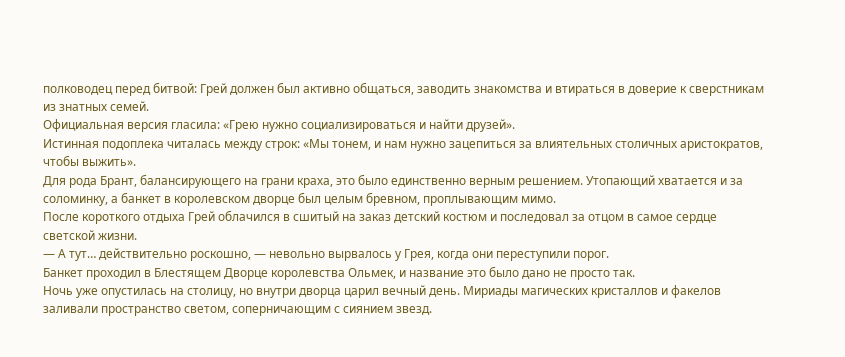полководец перед битвой: Грей должен был активно общаться, заводить знакомства и втираться в доверие к сверстникам из знатных семей.
Официальная версия гласила: «Грею нужно социализироваться и найти друзей».
Истинная подоплека читалась между строк: «Мы тонем, и нам нужно зацепиться за влиятельных столичных аристократов, чтобы выжить».
Для рода Брант, балансирующего на грани краха, это было единственно верным решением. Утопающий хватается и за соломинку, а банкет в королевском дворце был целым бревном, проплывающим мимо.
После короткого отдыха Грей облачился в сшитый на заказ детский костюм и последовал за отцом в самое сердце светской жизни.
— А тут… действительно роскошно, — невольно вырвалось у Грея, когда они переступили порог.
Банкет проходил в Блестящем Дворце королевства Ольмек, и название это было дано не просто так.
Ночь уже опустилась на столицу, но внутри дворца царил вечный день. Мириады магических кристаллов и факелов заливали пространство светом, соперничающим с сиянием звезд.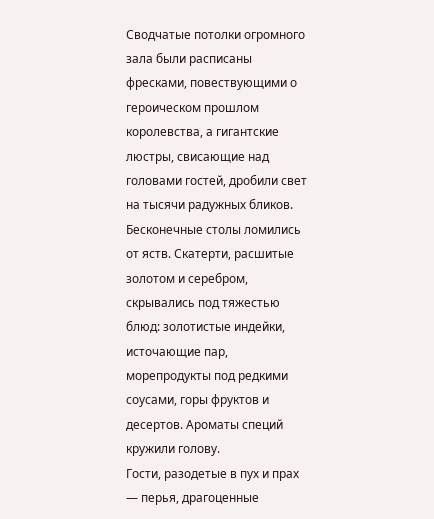Сводчатые потолки огромного зала были расписаны фресками, повествующими о героическом прошлом королевства, а гигантские люстры, свисающие над головами гостей, дробили свет на тысячи радужных бликов.
Бесконечные столы ломились от яств. Скатерти, расшитые золотом и серебром, скрывались под тяжестью блюд: золотистые индейки, источающие пар, морепродукты под редкими соусами, горы фруктов и десертов. Ароматы специй кружили голову.
Гости, разодетые в пух и прах — перья, драгоценные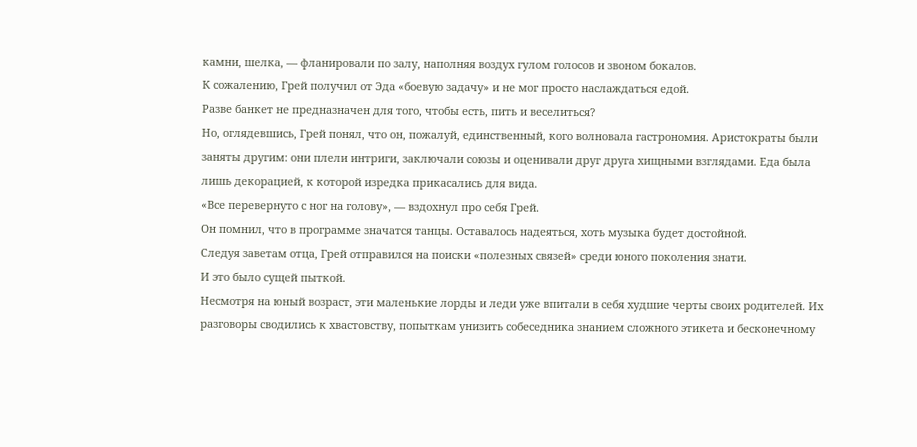камни, шелка, — фланировали по залу, наполняя воздух гулом голосов и звоном бокалов.
К сожалению, Грей получил от Эда «боевую задачу» и не мог просто наслаждаться едой.
Разве банкет не предназначен для того, чтобы есть, пить и веселиться?
Но, оглядевшись, Грей понял, что он, пожалуй, единственный, кого волновала гастрономия. Аристократы были заняты другим: они плели интриги, заключали союзы и оценивали друг друга хищными взглядами. Еда была лишь декорацией, к которой изредка прикасались для вида.
«Все перевернуто с ног на голову», — вздохнул про себя Грей.
Он помнил, что в программе значатся танцы. Оставалось надеяться, хоть музыка будет достойной.
Следуя заветам отца, Грей отправился на поиски «полезных связей» среди юного поколения знати.
И это было сущей пыткой.
Несмотря на юный возраст, эти маленькие лорды и леди уже впитали в себя худшие черты своих родителей. Их разговоры сводились к хвастовству, попыткам унизить собеседника знанием сложного этикета и бесконечному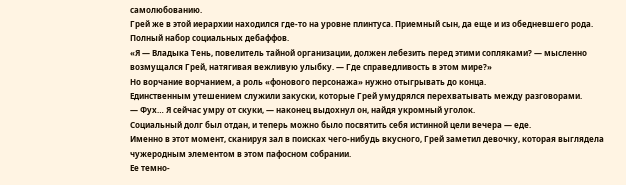самолюбованию.
Грей же в этой иерархии находился где-то на уровне плинтуса. Приемный сын, да еще и из обедневшего рода. Полный набор социальных дебаффов.
«Я — Владыка Тень, повелитель тайной организации, должен лебезить перед этими сопляками? — мысленно возмущался Грей, натягивая вежливую улыбку. — Где справедливость в этом мире?»
Но ворчание ворчанием, а роль «фонового персонажа» нужно отыгрывать до конца.
Единственным утешением служили закуски, которые Грей умудрялся перехватывать между разговорами.
— Фух… Я сейчас умру от скуки, — наконец выдохнул он, найдя укромный уголок.
Социальный долг был отдан, и теперь можно было посвятить себя истинной цели вечера — еде.
Именно в этот момент, сканируя зал в поисках чего-нибудь вкусного, Грей заметил девочку, которая выглядела чужеродным элементом в этом пафосном собрании.
Ее темно-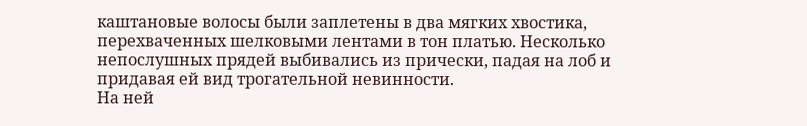каштановые волосы были заплетены в два мягких хвостика, перехваченных шелковыми лентами в тон платью. Несколько непослушных прядей выбивались из прически, падая на лоб и придавая ей вид трогательной невинности.
На ней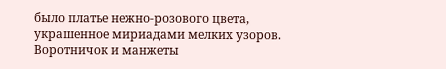было платье нежно-розового цвета, украшенное мириадами мелких узоров. Воротничок и манжеты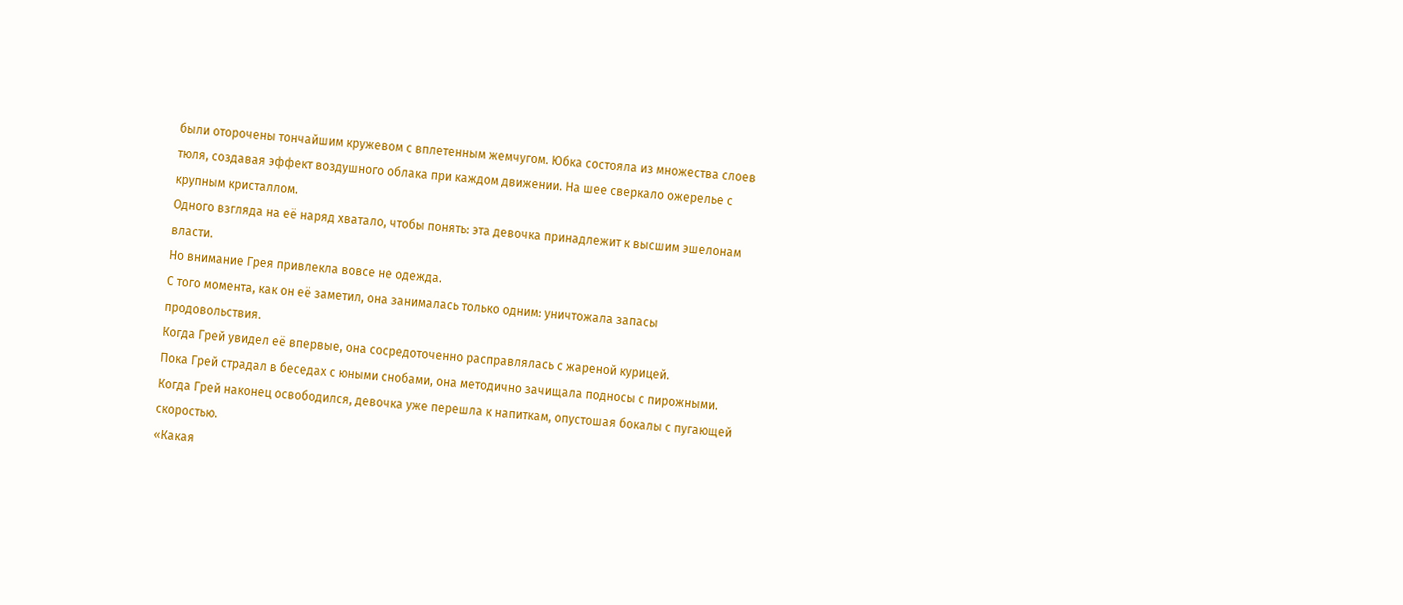были оторочены тончайшим кружевом с вплетенным жемчугом. Юбка состояла из множества слоев тюля, создавая эффект воздушного облака при каждом движении. На шее сверкало ожерелье с крупным кристаллом.
Одного взгляда на её наряд хватало, чтобы понять: эта девочка принадлежит к высшим эшелонам власти.
Но внимание Грея привлекла вовсе не одежда.
С того момента, как он её заметил, она занималась только одним: уничтожала запасы продовольствия.
Когда Грей увидел её впервые, она сосредоточенно расправлялась с жареной курицей.
Пока Грей страдал в беседах с юными снобами, она методично зачищала подносы с пирожными.
Когда Грей наконец освободился, девочка уже перешла к напиткам, опустошая бокалы с пугающей скоростью.
«Какая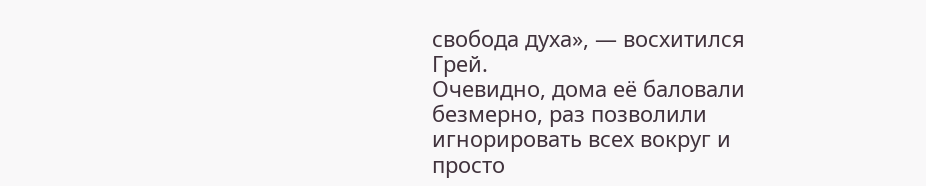свобода духа», — восхитился Грей.
Очевидно, дома её баловали безмерно, раз позволили игнорировать всех вокруг и просто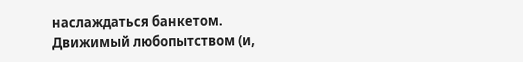наслаждаться банкетом.
Движимый любопытством (и,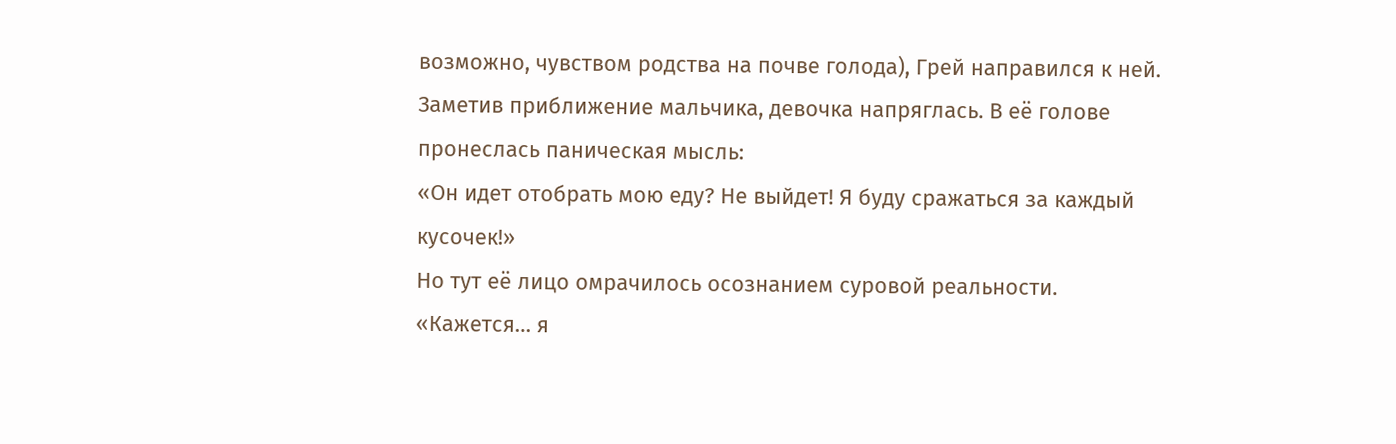возможно, чувством родства на почве голода), Грей направился к ней.
Заметив приближение мальчика, девочка напряглась. В её голове пронеслась паническая мысль:
«Он идет отобрать мою еду? Не выйдет! Я буду сражаться за каждый кусочек!»
Но тут её лицо омрачилось осознанием суровой реальности.
«Кажется… я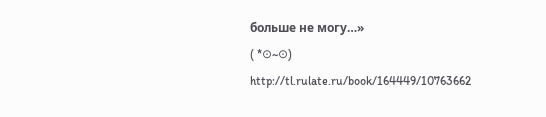больше не могу…»
( *⊙~⊙)
http://tl.rulate.ru/book/164449/10763662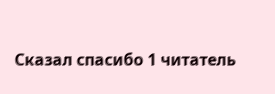Сказал спасибо 1 читатель